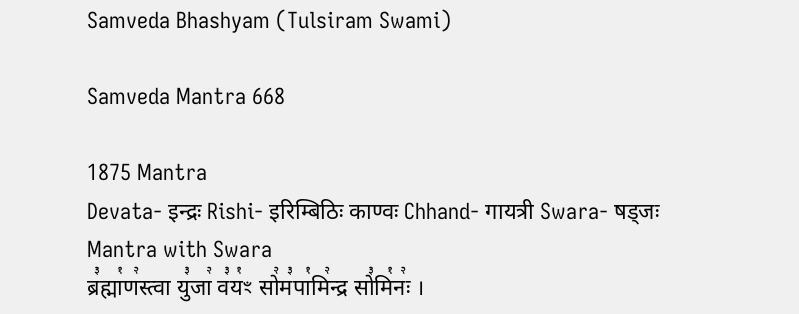Samveda Bhashyam (Tulsiram Swami)

Samveda Mantra 668

1875 Mantra
Devata- इन्द्रः Rishi- इरिम्बिठिः काण्वः Chhand- गायत्री Swara- षड्जः
Mantra with Swara
ब्र꣣ह्मा꣡ण꣢स्त्वा यु꣣जा꣢ व꣣य꣡ꣳ सो꣢म꣣पा꣡मि꣢न्द्र सो꣣मि꣡नः꣢ ।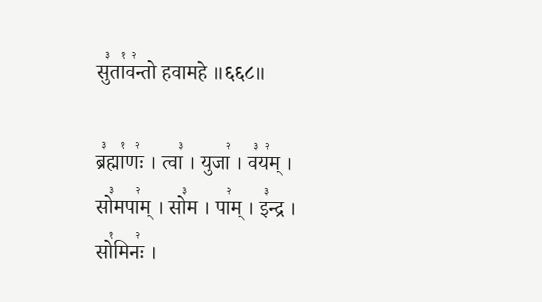सु꣣ता꣡व꣢न्तो हवामहे ॥६६८॥

ब्र꣣ह्मा꣡णः꣢ । त्वा꣣ । युजा꣢ । व꣣य꣢म् । सो꣣मपा꣢म् । सो꣣म । पा꣢म् । इ꣣न्द्र । सो꣡मिनः꣢ ।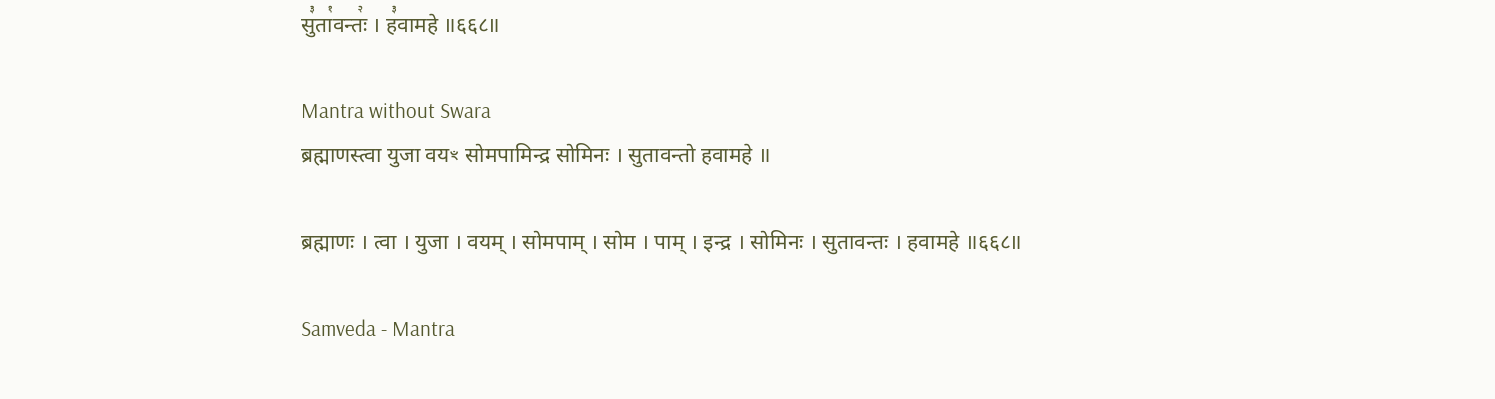सु꣣ता꣡वन्तः꣢ । ह꣣वामहे ॥६६८॥

Mantra without Swara
ब्रह्माणस्त्वा युजा वयꣳ सोमपामिन्द्र सोमिनः । सुतावन्तो हवामहे ॥

ब्रह्माणः । त्वा । युजा । वयम् । सोमपाम् । सोम । पाम् । इन्द्र । सोमिनः । सुतावन्तः । हवामहे ॥६६८॥

Samveda - Mantra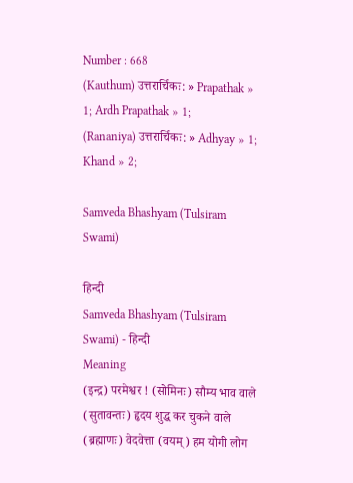Number : 668
(Kauthum) उत्तरार्चिकः: » Prapathak » 1; Ardh Prapathak » 1;
(Rananiya) उत्तरार्चिकः: » Adhyay » 1; Khand » 2;

Samveda Bhashyam (Tulsiram Swami)

हिन्दी
Samveda Bhashyam (Tulsiram Swami) - हिन्दी
Meaning
(इन्द्र) परमेश्वर ! (सोमिनः) सौम्य भाव वाले (सुतावन्तः) हृदय शुद्ध कर चुकने वाले (ब्रह्माणः) वेदवेत्ता (वयम्) हम योगी लोग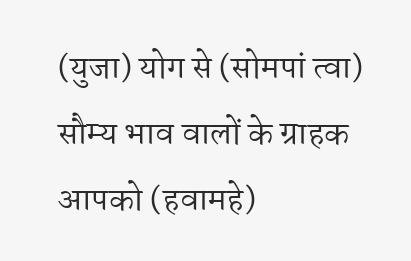(युजा) योग से (सोमपां त्वा) सौम्य भाव वालों के ग्राहक आपको (हवामहे)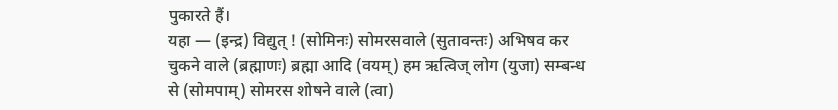पुकारते हैं।
यहा — (इन्द्र) विद्युत् ! (सोमिनः) सोमरसवाले (सुतावन्तः) अभिषव कर चुकने वाले (ब्रह्माणः) ब्रह्मा आदि (वयम्) हम ऋत्विज् लोग (युजा) सम्बन्ध से (सोमपाम्) सोमरस शोषने वाले (त्वा)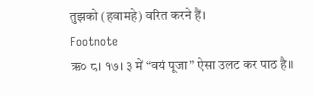तुझको (हवामहे) वरित करने हैं।
Footnote
ऋ० ८। १७। ३ में “वयं पूजा” ऐसा उलट कर पाठ है॥